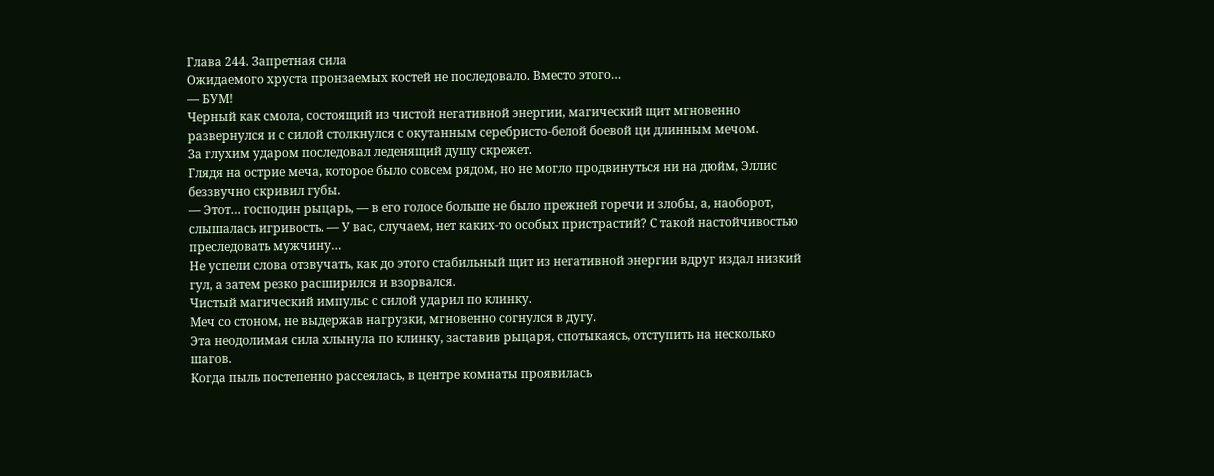Глава 244. Запретная сила
Ожидаемого хруста пронзаемых костей не последовало. Вместо этого…
— БУМ!
Черный как смола, состоящий из чистой негативной энергии, магический щит мгновенно развернулся и с силой столкнулся с окутанным серебристо-белой боевой ци длинным мечом.
За глухим ударом последовал леденящий душу скрежет.
Глядя на острие меча, которое было совсем рядом, но не могло продвинуться ни на дюйм, Эллис беззвучно скривил губы.
— Этот… господин рыцарь, — в его голосе больше не было прежней горечи и злобы, а, наоборот, слышалась игривость. — У вас, случаем, нет каких-то особых пристрастий? С такой настойчивостью преследовать мужчину…
Не успели слова отзвучать, как до этого стабильный щит из негативной энергии вдруг издал низкий гул, а затем резко расширился и взорвался.
Чистый магический импульс с силой ударил по клинку.
Меч со стоном, не выдержав нагрузки, мгновенно согнулся в дугу.
Эта неодолимая сила хлынула по клинку, заставив рыцаря, спотыкаясь, отступить на несколько шагов.
Когда пыль постепенно рассеялась, в центре комнаты проявилась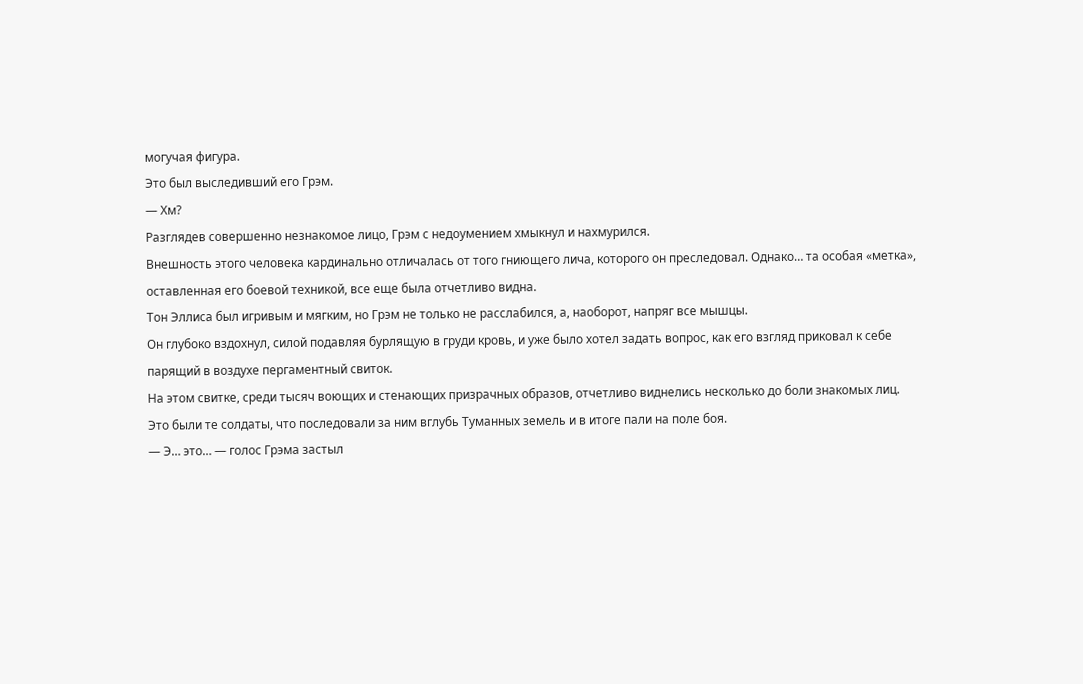могучая фигура.
Это был выследивший его Грэм.
— Хм?
Разглядев совершенно незнакомое лицо, Грэм с недоумением хмыкнул и нахмурился.
Внешность этого человека кардинально отличалась от того гниющего лича, которого он преследовал. Однако… та особая «метка», оставленная его боевой техникой, все еще была отчетливо видна.
Тон Эллиса был игривым и мягким, но Грэм не только не расслабился, а, наоборот, напряг все мышцы.
Он глубоко вздохнул, силой подавляя бурлящую в груди кровь, и уже было хотел задать вопрос, как его взгляд приковал к себе парящий в воздухе пергаментный свиток.
На этом свитке, среди тысяч воющих и стенающих призрачных образов, отчетливо виднелись несколько до боли знакомых лиц.
Это были те солдаты, что последовали за ним вглубь Туманных земель и в итоге пали на поле боя.
— Э… это… — голос Грэма застыл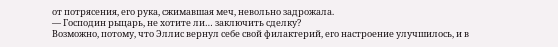от потрясения, его рука, сжимавшая меч, невольно задрожала.
— Господин рыцарь, не хотите ли… заключить сделку?
Возможно, потому, что Эллис вернул себе свой филактерий, его настроение улучшилось, и в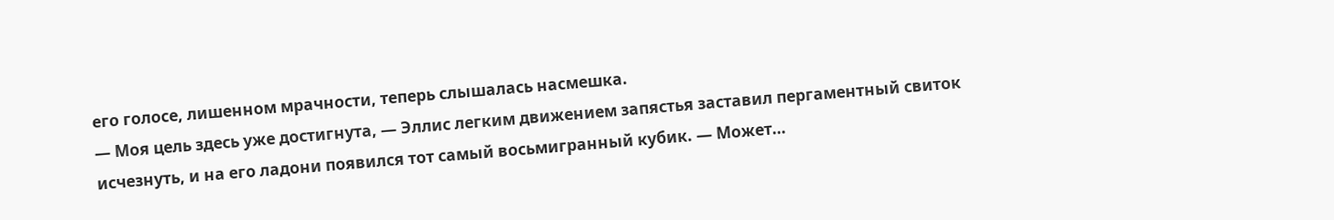его голосе, лишенном мрачности, теперь слышалась насмешка.
— Моя цель здесь уже достигнута, — Эллис легким движением запястья заставил пергаментный свиток исчезнуть, и на его ладони появился тот самый восьмигранный кубик. — Может…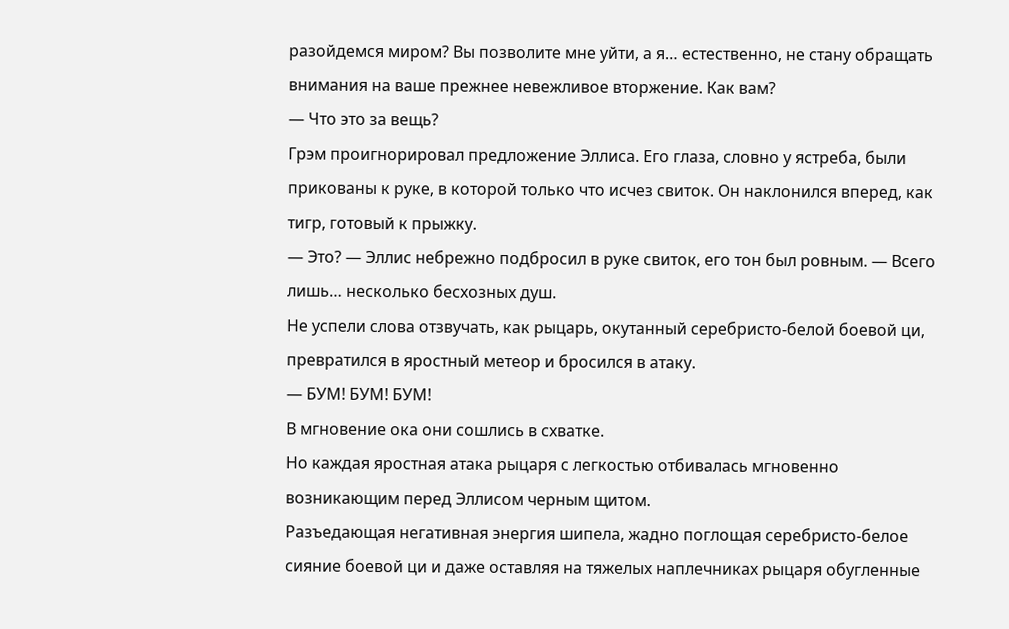разойдемся миром? Вы позволите мне уйти, а я… естественно, не стану обращать внимания на ваше прежнее невежливое вторжение. Как вам?
— Что это за вещь?
Грэм проигнорировал предложение Эллиса. Его глаза, словно у ястреба, были прикованы к руке, в которой только что исчез свиток. Он наклонился вперед, как тигр, готовый к прыжку.
— Это? — Эллис небрежно подбросил в руке свиток, его тон был ровным. — Всего лишь… несколько бесхозных душ.
Не успели слова отзвучать, как рыцарь, окутанный серебристо-белой боевой ци, превратился в яростный метеор и бросился в атаку.
— БУМ! БУМ! БУМ!
В мгновение ока они сошлись в схватке.
Но каждая яростная атака рыцаря с легкостью отбивалась мгновенно возникающим перед Эллисом черным щитом.
Разъедающая негативная энергия шипела, жадно поглощая серебристо-белое сияние боевой ци и даже оставляя на тяжелых наплечниках рыцаря обугленные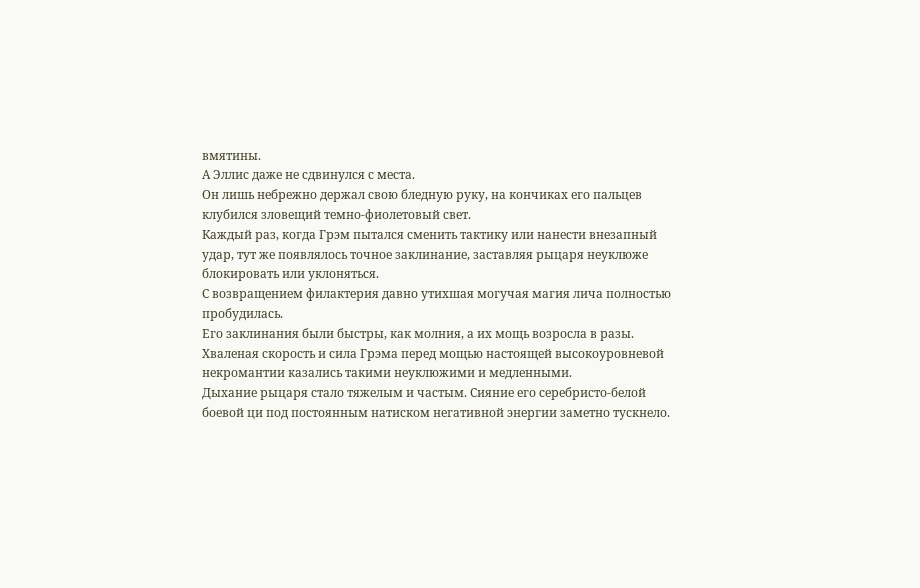вмятины.
А Эллис даже не сдвинулся с места.
Он лишь небрежно держал свою бледную руку, на кончиках его пальцев клубился зловещий темно-фиолетовый свет.
Каждый раз, когда Грэм пытался сменить тактику или нанести внезапный удар, тут же появлялось точное заклинание, заставляя рыцаря неуклюже блокировать или уклоняться.
С возвращением филактерия давно утихшая могучая магия лича полностью пробудилась.
Его заклинания были быстры, как молния, а их мощь возросла в разы.
Хваленая скорость и сила Грэма перед мощью настоящей высокоуровневой некромантии казались такими неуклюжими и медленными.
Дыхание рыцаря стало тяжелым и частым. Сияние его серебристо-белой боевой ци под постоянным натиском негативной энергии заметно тускнело.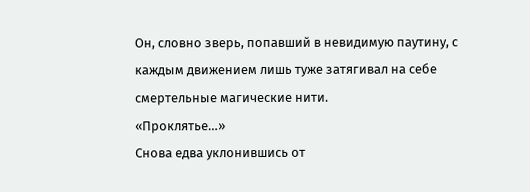Он, словно зверь, попавший в невидимую паутину, с каждым движением лишь туже затягивал на себе смертельные магические нити.
«Проклятье…»
Снова едва уклонившись от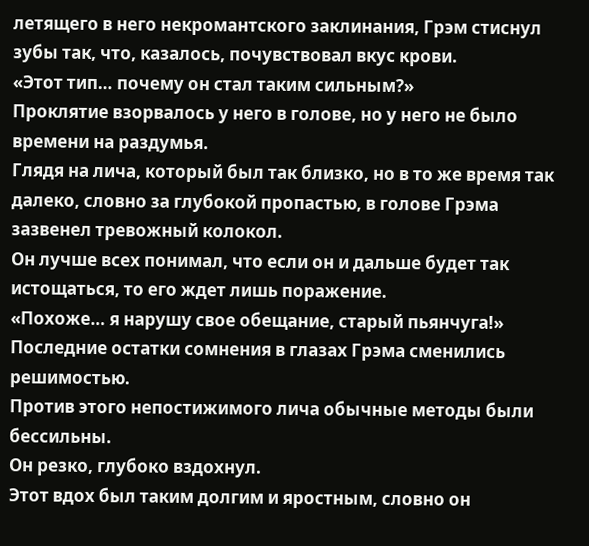летящего в него некромантского заклинания, Грэм стиснул зубы так, что, казалось, почувствовал вкус крови.
«Этот тип… почему он стал таким сильным?»
Проклятие взорвалось у него в голове, но у него не было времени на раздумья.
Глядя на лича, который был так близко, но в то же время так далеко, словно за глубокой пропастью, в голове Грэма зазвенел тревожный колокол.
Он лучше всех понимал, что если он и дальше будет так истощаться, то его ждет лишь поражение.
«Похоже… я нарушу свое обещание, старый пьянчуга!»
Последние остатки сомнения в глазах Грэма сменились решимостью.
Против этого непостижимого лича обычные методы были бессильны.
Он резко, глубоко вздохнул.
Этот вдох был таким долгим и яростным, словно он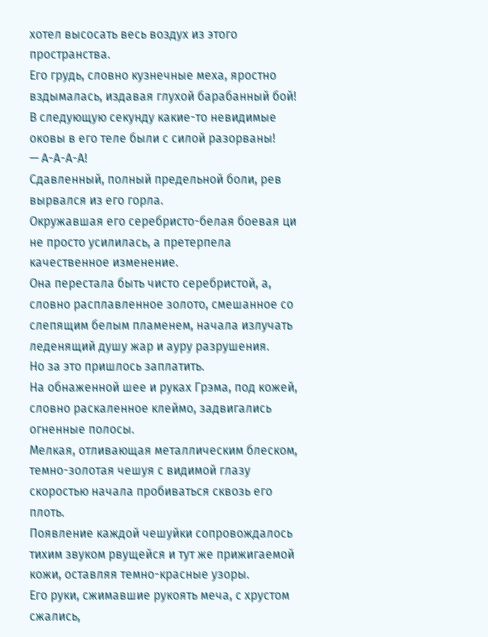хотел высосать весь воздух из этого пространства.
Его грудь, словно кузнечные меха, яростно вздымалась, издавая глухой барабанный бой!
В следующую секунду какие-то невидимые оковы в его теле были с силой разорваны!
— А-А-А-А!
Сдавленный, полный предельной боли, рев вырвался из его горла.
Окружавшая его серебристо-белая боевая ци не просто усилилась, а претерпела качественное изменение.
Она перестала быть чисто серебристой, а, словно расплавленное золото, смешанное со слепящим белым пламенем, начала излучать леденящий душу жар и ауру разрушения.
Но за это пришлось заплатить.
На обнаженной шее и руках Грэма, под кожей, словно раскаленное клеймо, задвигались огненные полосы.
Мелкая, отливающая металлическим блеском, темно-золотая чешуя с видимой глазу скоростью начала пробиваться сквозь его плоть.
Появление каждой чешуйки сопровождалось тихим звуком рвущейся и тут же прижигаемой кожи, оставляя темно-красные узоры.
Его руки, сжимавшие рукоять меча, с хрустом сжались,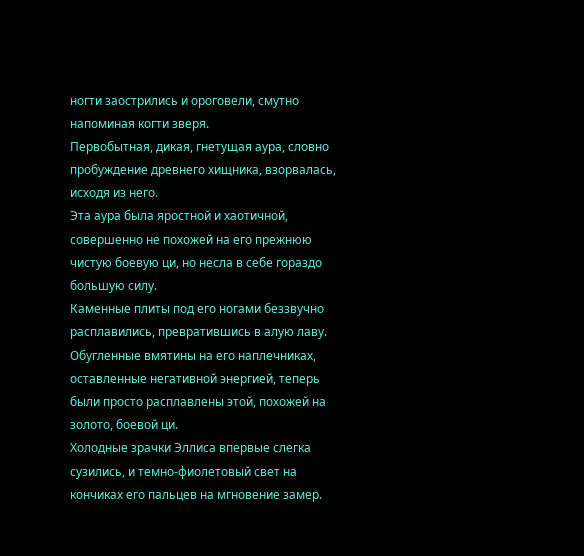ногти заострились и ороговели, смутно напоминая когти зверя.
Первобытная, дикая, гнетущая аура, словно пробуждение древнего хищника, взорвалась, исходя из него.
Эта аура была яростной и хаотичной, совершенно не похожей на его прежнюю чистую боевую ци, но несла в себе гораздо большую силу.
Каменные плиты под его ногами беззвучно расплавились, превратившись в алую лаву. Обугленные вмятины на его наплечниках, оставленные негативной энергией, теперь были просто расплавлены этой, похожей на золото, боевой ци.
Холодные зрачки Эллиса впервые слегка сузились, и темно-фиолетовый свет на кончиках его пальцев на мгновение замер.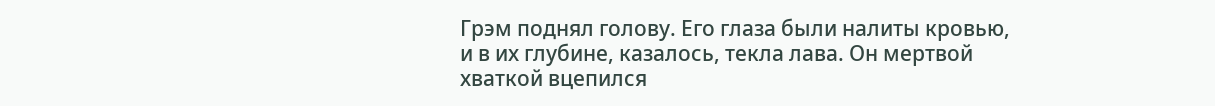Грэм поднял голову. Его глаза были налиты кровью, и в их глубине, казалось, текла лава. Он мертвой хваткой вцепился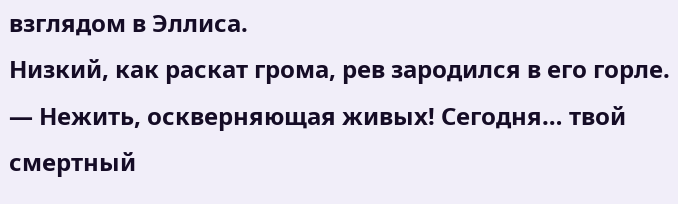взглядом в Эллиса.
Низкий, как раскат грома, рев зародился в его горле.
— Нежить, оскверняющая живых! Сегодня… твой смертный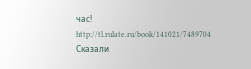час!
http://tl.rulate.ru/book/141021/7489704
Сказали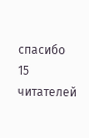спасибо 15 читателей